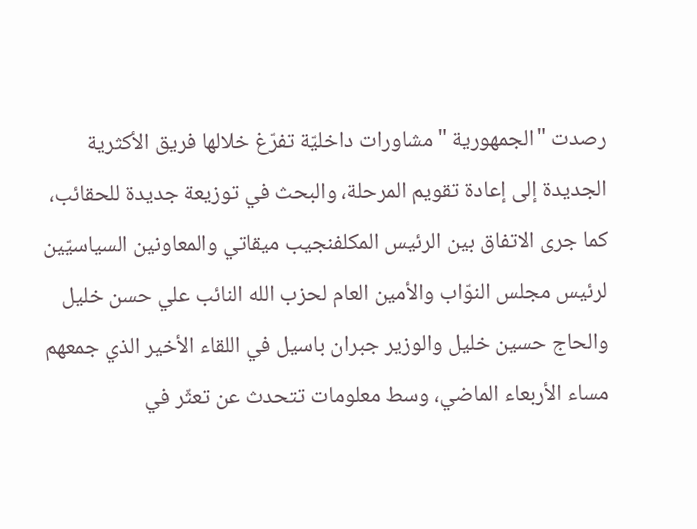رصدت "الجمهورية "مشاورات داخليّة تفرّغ خلالها فريق الأكثرية الجديدة إلى إعادة تقويم المرحلة، والبحث في توزيعة جديدة للحقائب، كما جرى الاتفاق بين الرئيس المكلفنجيب ميقاتي والمعاونين السياسيّين لرئيس مجلس النوّاب والأمين العام لحزب الله النائب علي حسن خليل والحاج حسين خليل والوزير جبران باسيل في اللقاء الأخير الذي جمعهم مساء الأربعاء الماضي، وسط معلومات تتحدث عن تعثّر في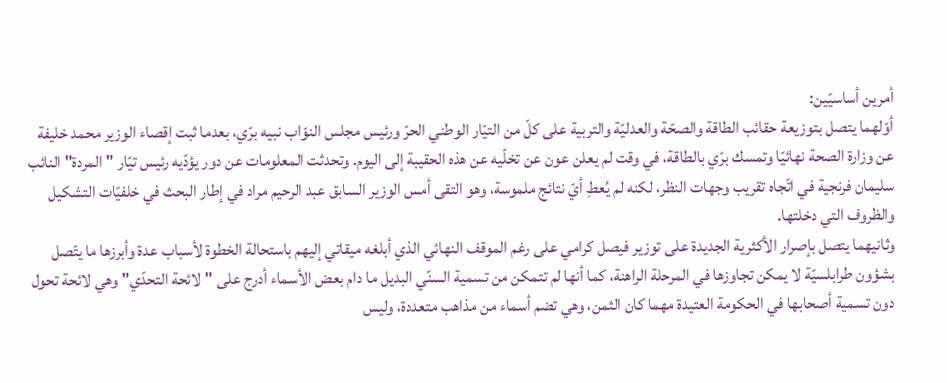أمرين أساسيّين:
أوّلهما يتصل بتوزيعة حقائب الطاقة والصحّة والعدليّة والتربية على كلّ من التيّار الوطني الحرّ ورئيس مجلس النوّاب نبيه برّي، بعدما ثبت إقصاء الوزير محمد خليفة عن وزارة الصحة نهائيّا وتمسك برّي بالطاقة، في وقت لم يعلن عون عن تخلّيه عن هذه الحقيبة إلى اليوم. وتحدثت المعلومات عن دور يؤدّيه رئيس تيّار "المردة" النائب سليمان فرنجية في اتّجاه تقريب وجهات النظر، لكنه لم يُعطِ أيّ نتائج ملموسة، وهو التقى أمس الوزير السابق عبد الرحيم مراد في إطار البحث في خلفيّات التشكيل والظروف التي دخلتها.
وثانيهما يتصل بإصرار الأكثرية الجديدة على توزير فيصل كرامي على رغم الموقف النهائي الذي أبلغه ميقاتي إليهم باستحالة الخطوة لأسباب عدة وأبرزها ما يتّصل بشؤون طرابلسيّة لا يمكن تجاوزها في المرحلة الراهنة، كما أنها لم تتمكن من تسمية السنّي البديل ما دام بعض الأسماء أدرج على "لائحة التحدّي" وهي لائحة تحول دون تسمية أصحابها في الحكومة العتيدة مهما كان الثمن، وهي تضم أسماء من مذاهب متعددة، وليس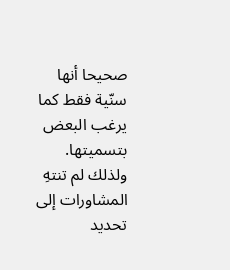صحيحا أنها سنّية فقط كما يرغب البعض بتسميتها. ولذلك لم تنتهِ المشاورات إلى تحديد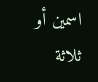اسمين أو ثلاثة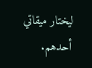ليختار ميقاتي أحدهم.